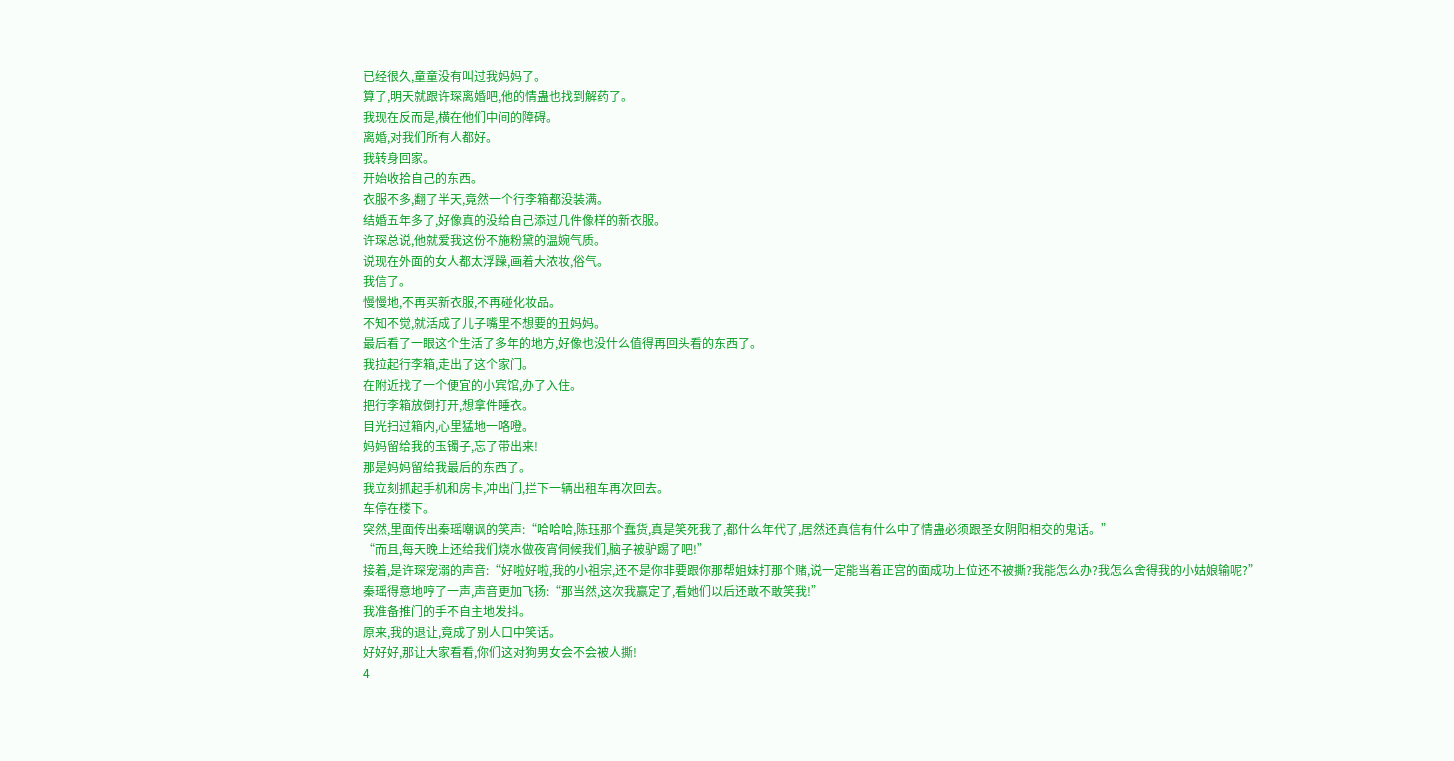已经很久,童童没有叫过我妈妈了。
算了,明天就跟许琛离婚吧,他的情蛊也找到解药了。
我现在反而是,横在他们中间的障碍。
离婚,对我们所有人都好。
我转身回家。
开始收拾自己的东西。
衣服不多,翻了半天,竟然一个行李箱都没装满。
结婚五年多了,好像真的没给自己添过几件像样的新衣服。
许琛总说,他就爱我这份不施粉黛的温婉气质。
说现在外面的女人都太浮躁,画着大浓妆,俗气。
我信了。
慢慢地,不再买新衣服,不再碰化妆品。
不知不觉,就活成了儿子嘴里不想要的丑妈妈。
最后看了一眼这个生活了多年的地方,好像也没什么值得再回头看的东西了。
我拉起行李箱,走出了这个家门。
在附近找了一个便宜的小宾馆,办了入住。
把行李箱放倒打开,想拿件睡衣。
目光扫过箱内,心里猛地一咯噔。
妈妈留给我的玉镯子,忘了带出来!
那是妈妈留给我最后的东西了。
我立刻抓起手机和房卡,冲出门,拦下一辆出租车再次回去。
车停在楼下。
突然,里面传出秦瑶嘲讽的笑声:“哈哈哈,陈珏那个蠢货,真是笑死我了,都什么年代了,居然还真信有什么中了情蛊必须跟圣女阴阳相交的鬼话。”
“而且,每天晚上还给我们烧水做夜宵伺候我们,脑子被驴踢了吧!”
接着,是许琛宠溺的声音:“好啦好啦,我的小祖宗,还不是你非要跟你那帮姐妹打那个赌,说一定能当着正宫的面成功上位还不被撕?我能怎么办?我怎么舍得我的小姑娘输呢?”
秦瑶得意地哼了一声,声音更加飞扬:“那当然,这次我赢定了,看她们以后还敢不敢笑我!”
我准备推门的手不自主地发抖。
原来,我的退让,竟成了别人口中笑话。
好好好,那让大家看看,你们这对狗男女会不会被人撕!
4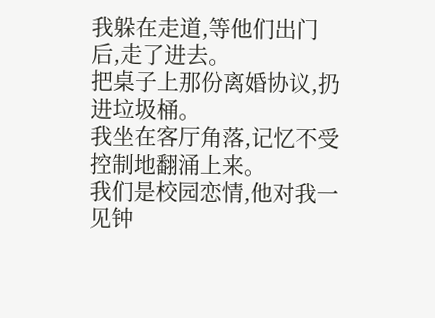我躲在走道,等他们出门后,走了进去。
把桌子上那份离婚协议,扔进垃圾桶。
我坐在客厅角落,记忆不受控制地翻涌上来。
我们是校园恋情,他对我一见钟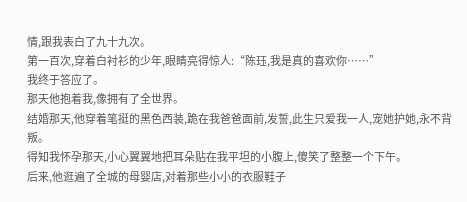情,跟我表白了九十九次。
第一百次,穿着白衬衫的少年,眼睛亮得惊人:“陈珏,我是真的喜欢你……”
我终于答应了。
那天他抱着我,像拥有了全世界。
结婚那天,他穿着笔挺的黑色西装,跪在我爸爸面前,发誓,此生只爱我一人,宠她护她,永不背叛。
得知我怀孕那天,小心翼翼地把耳朵贴在我平坦的小腹上,傻笑了整整一个下午。
后来,他逛遍了全城的母婴店,对着那些小小的衣服鞋子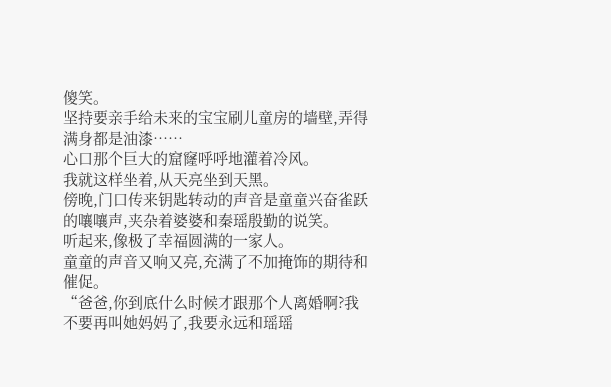傻笑。
坚持要亲手给未来的宝宝刷儿童房的墙壁,弄得满身都是油漆……
心口那个巨大的窟窿呼呼地灌着冷风。
我就这样坐着,从天亮坐到天黑。
傍晚,门口传来钥匙转动的声音是童童兴奋雀跃的嚷嚷声,夹杂着婆婆和秦瑶殷勤的说笑。
听起来,像极了幸福圆满的一家人。
童童的声音又响又亮,充满了不加掩饰的期待和催促。
“爸爸,你到底什么时候才跟那个人离婚啊?我不要再叫她妈妈了,我要永远和瑶瑶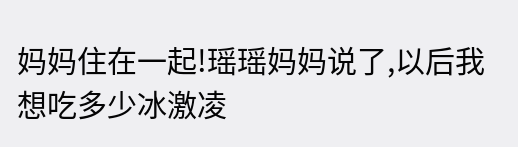妈妈住在一起!瑶瑶妈妈说了,以后我想吃多少冰激凌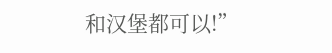和汉堡都可以!”